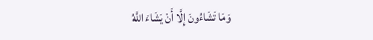وَمَا تَشَاءُونَ إِلَّا أَنْ يَشَاءَ اللَّهُ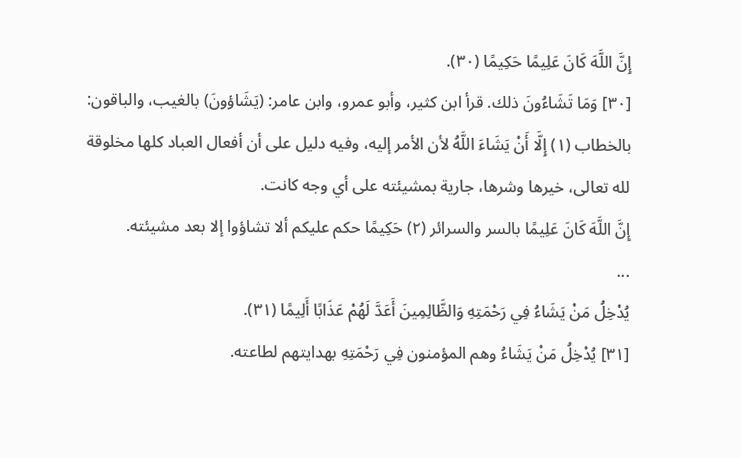إِنَّ اللَّهَ كَانَ عَلِيمًا حَكِيمًا (٣٠).
[٣٠] وَمَا تَشَاءُونَ ذلك. قرأ ابن كثير، وأبو عمرو، وابن عامر: (يَشَاؤونَ) بالغيب، والباقون: بالخطاب (١) إِلَّا أَنْ يَشَاءَ اللَّهُ لأن الأمر إليه، وفيه دليل على أن أفعال العباد كلها مخلوقة لله تعالى، خيرها وشرها، جارية بمشيئته على أي وجه كانت.
إِنَّ اللَّهَ كَانَ عَلِيمًا بالسر والسرائر (٢) حَكِيمًا حكم عليكم ألا تشاؤوا إلا بعد مشيئته.
...
يُدْخِلُ مَنْ يَشَاءُ فِي رَحْمَتِهِ وَالظَّالِمِينَ أَعَدَّ لَهُمْ عَذَابًا أَلِيمًا (٣١).
[٣١] يُدْخِلُ مَنْ يَشَاءُ وهم المؤمنون فِي رَحْمَتِهِ بهدايتهم لطاعته.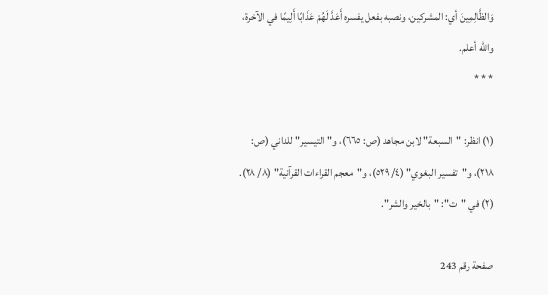وَالظَّالِمِينَ أي: المشركين، ونصبه بفعل يفسره أَعَدَّ لَهُمْ عَذَابًا أَلِيمًا في الآخرة، والله أعلم.
* * *

(١) انظر: "السبعة" لابن مجاهد (ص: ٦٦٥)، و"التيسير" للداني (ص: ٢١٨)، و"تفسير البغوي" (٤/ ٥٢٩)، و"معجم القراءات القرآنية" (٨/ ٢٨).
(٢) في "ت": "بالخير والشر".

صفحة رقم 243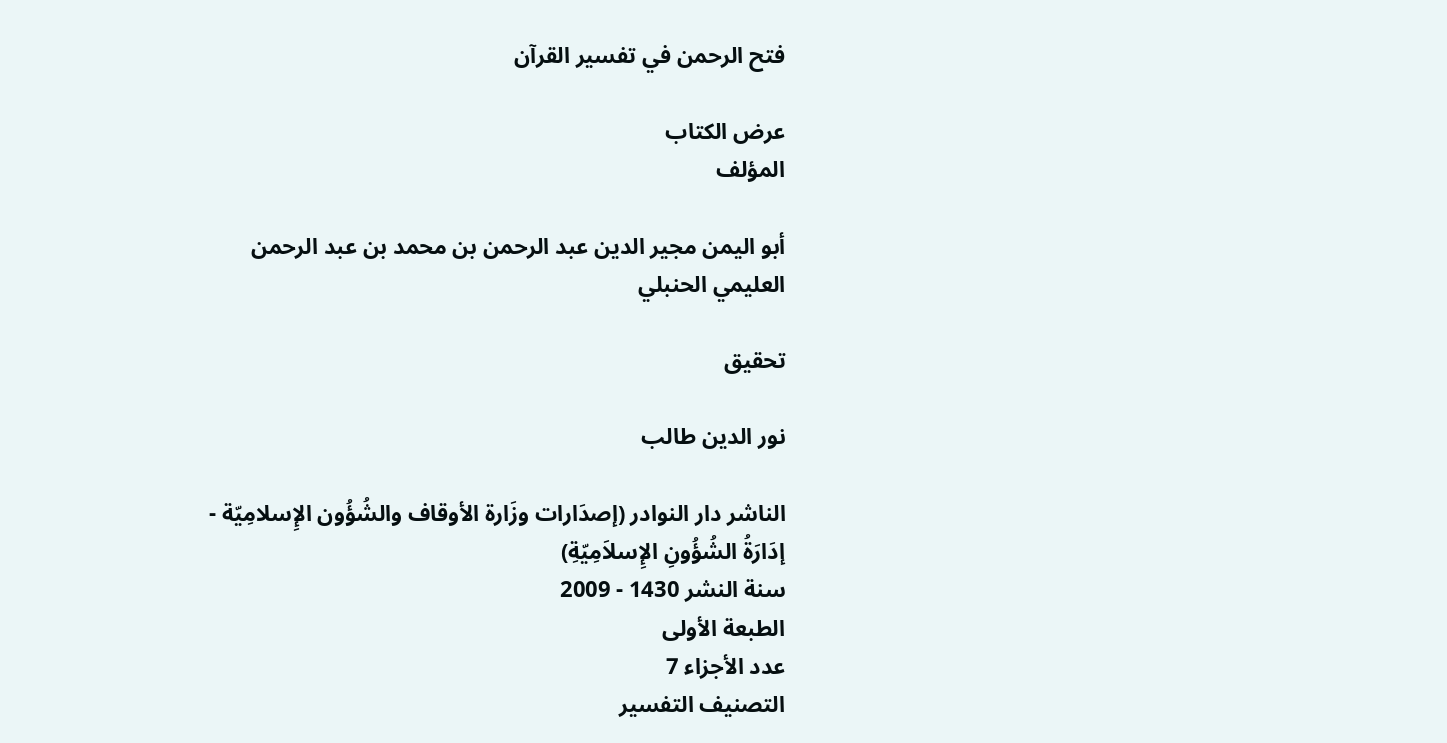فتح الرحمن في تفسير القرآن

عرض الكتاب
المؤلف

أبو اليمن مجير الدين عبد الرحمن بن محمد بن عبد الرحمن العليمي الحنبلي

تحقيق

نور الدين طالب

الناشر دار النوادر (إصدَارات وزَارة الأوقاف والشُؤُون الإِسلامِيّة - إدَارَةُ الشُؤُونِ الإِسلاَمِيّةِ)
سنة النشر 1430 - 2009
الطبعة الأولى
عدد الأجزاء 7
التصنيف التفسير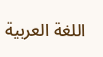اللغة العربية